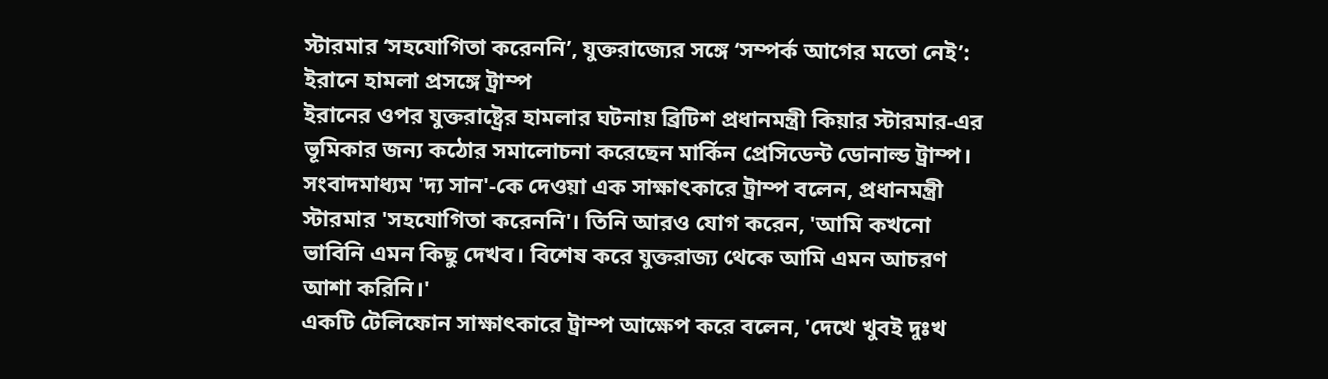স্টারমার ‘সহযোগিতা করেননি’, যুক্তরাজ্যের সঙ্গে ‘সম্পর্ক আগের মতো নেই’: ইরানে হামলা প্রসঙ্গে ট্রাম্প
ইরানের ওপর যুক্তরাষ্ট্রের হামলার ঘটনায় ব্রিটিশ প্রধানমন্ত্রী কিয়ার স্টারমার-এর ভূমিকার জন্য কঠোর সমালোচনা করেছেন মার্কিন প্রেসিডেন্ট ডোনাল্ড ট্রাম্প।
সংবাদমাধ্যম 'দ্য সান'-কে দেওয়া এক সাক্ষাৎকারে ট্রাম্প বলেন, প্রধানমন্ত্রী স্টারমার 'সহযোগিতা করেননি'। তিনি আরও যোগ করেন, 'আমি কখনো ভাবিনি এমন কিছু দেখব। বিশেষ করে যুক্তরাজ্য থেকে আমি এমন আচরণ আশা করিনি।'
একটি টেলিফোন সাক্ষাৎকারে ট্রাম্প আক্ষেপ করে বলেন, 'দেখে খুবই দুঃখ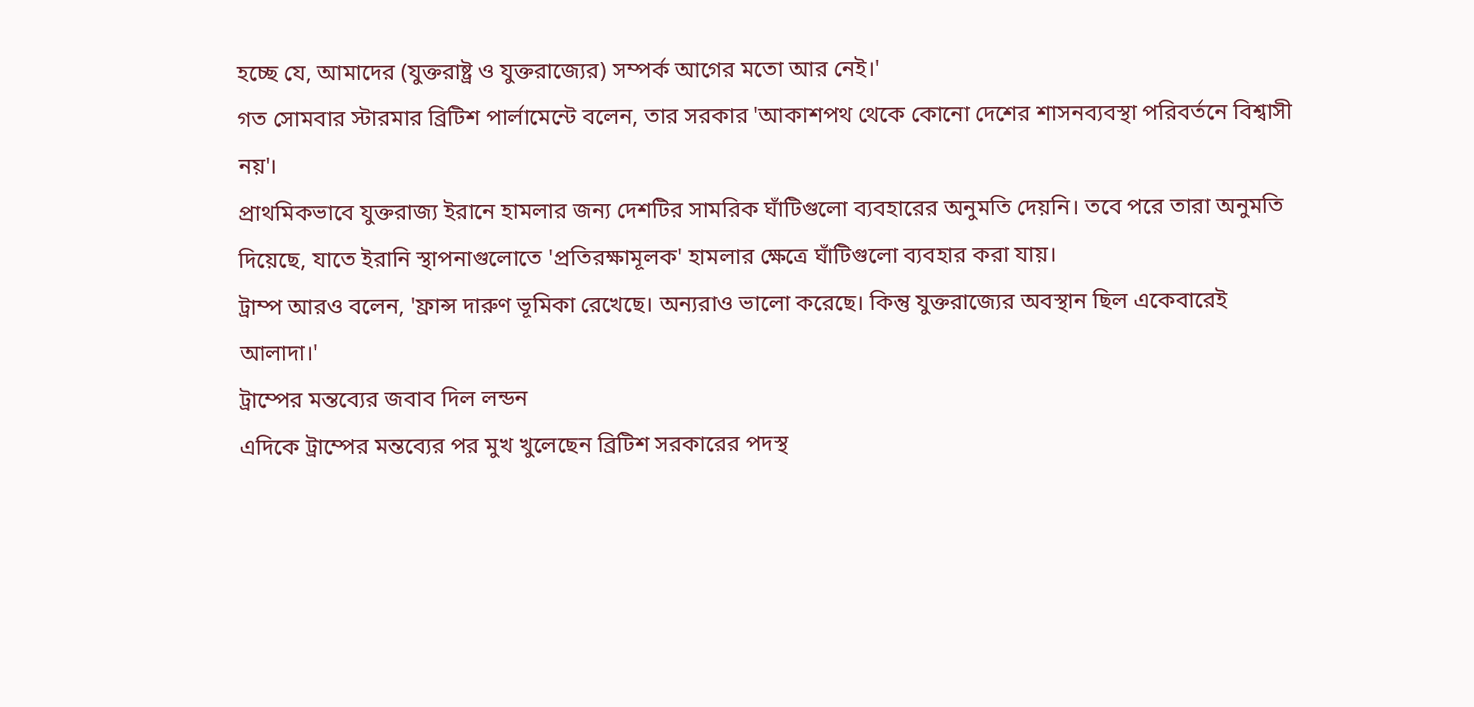হচ্ছে যে, আমাদের (যুক্তরাষ্ট্র ও যুক্তরাজ্যের) সম্পর্ক আগের মতো আর নেই।'
গত সোমবার স্টারমার ব্রিটিশ পার্লামেন্টে বলেন, তার সরকার 'আকাশপথ থেকে কোনো দেশের শাসনব্যবস্থা পরিবর্তনে বিশ্বাসী নয়'।
প্রাথমিকভাবে যুক্তরাজ্য ইরানে হামলার জন্য দেশটির সামরিক ঘাঁটিগুলো ব্যবহারের অনুমতি দেয়নি। তবে পরে তারা অনুমতি দিয়েছে, যাতে ইরানি স্থাপনাগুলোতে 'প্রতিরক্ষামূলক' হামলার ক্ষেত্রে ঘাঁটিগুলো ব্যবহার করা যায়।
ট্রাম্প আরও বলেন, 'ফ্রান্স দারুণ ভূমিকা রেখেছে। অন্যরাও ভালো করেছে। কিন্তু যুক্তরাজ্যের অবস্থান ছিল একেবারেই আলাদা।'
ট্রাম্পের মন্তব্যের জবাব দিল লন্ডন
এদিকে ট্রাম্পের মন্তব্যের পর মুখ খুলেছেন ব্রিটিশ সরকারের পদস্থ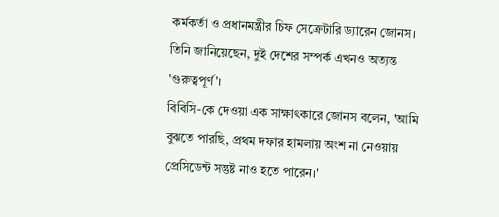কর্মকর্তা ও প্রধানমন্ত্রীর চিফ সেক্রেটারি ড্যারেন জোনস। তিনি জানিয়েছেন, দুই দেশের সম্পর্ক এখনও অত্যন্ত 'গুরুত্বপূর্ণ'।
বিবিসি-কে দেওয়া এক সাক্ষাৎকারে জোনস বলেন, 'আমি বুঝতে পারছি, প্রথম দফার হামলায় অংশ না নেওয়ায় প্রেসিডেন্ট সন্তুষ্ট নাও হতে পারেন।'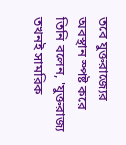তবে যুক্তরাজ্যের অবস্থান স্পষ্ট করে তিনি বলেন, 'যুক্তরাজ্য তখনই সামরিক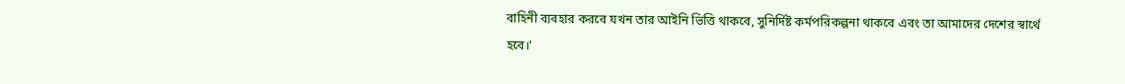বাহিনী ব্যবহার করবে যখন তার আইনি ভিত্তি থাকবে, সুনির্দিষ্ট কর্মপরিকল্পনা থাকবে এবং তা আমাদের দেশের স্বার্থে হবে।'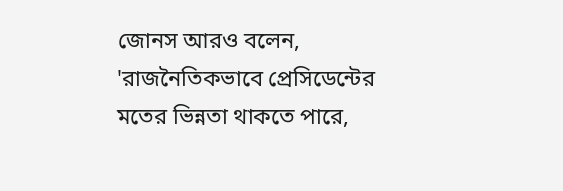জোনস আরও বলেন, 'রাজনৈতিকভাবে প্রেসিডেন্টের মতের ভিন্নতা থাকতে পারে,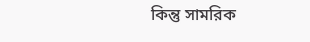কিন্তু সামরিক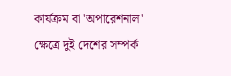কার্যক্রম বা 'অপারেশনাল' ক্ষেত্রে দুই দেশের সম্পর্ক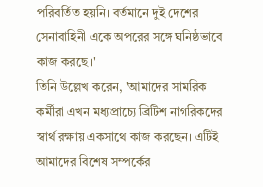পরিবর্তিত হয়নি। বর্তমানে দুই দেশের সেনাবাহিনী একে অপরের সঙ্গে ঘনিষ্ঠভাবে কাজ করছে।'
তিনি উল্লেখ করেন, 'আমাদের সামরিক কর্মীরা এখন মধ্যপ্রাচ্যে ব্রিটিশ নাগরিকদের স্বার্থ রক্ষায় একসাথে কাজ করছেন। এটিই আমাদের বিশেষ সম্পর্কের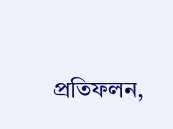প্রতিফলন,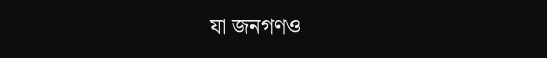যা জনগণও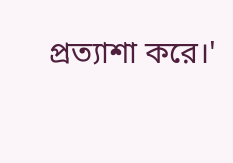প্রত্যাশা করে।'